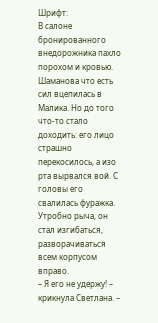Шрифт:
В салоне бронированного внедорожника пахло порохом и кровью. Шаманова что есть сил вцепилась в Малика. Но до того что-то стало доходить: его лицо страшно перекосилось, а изо рта вырвался вой. С головы его свалилась фуражка. Утробно рыча, он стал изгибаться, разворачиваться всем корпусом вправо.
– Я его не удержу! – крикнула Светлана. –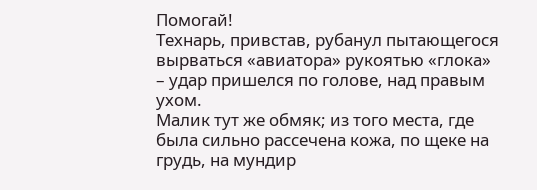Помогай!
Технарь, привстав, рубанул пытающегося вырваться «авиатора» рукоятью «глока» – удар пришелся по голове, над правым ухом.
Малик тут же обмяк; из того места, где была сильно рассечена кожа, по щеке на грудь, на мундир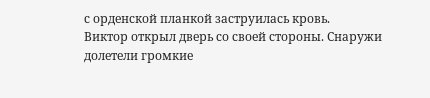с орденской планкой заструилась кровь.
Виктор открыл дверь со своей стороны. Снаружи долетели громкие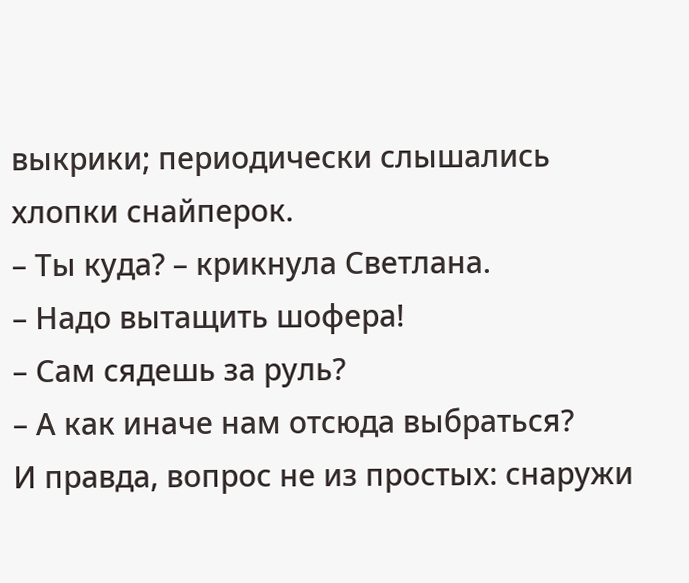выкрики; периодически слышались хлопки снайперок.
– Ты куда? – крикнула Светлана.
– Надо вытащить шофера!
– Сам сядешь за руль?
– А как иначе нам отсюда выбраться?
И правда, вопрос не из простых: снаружи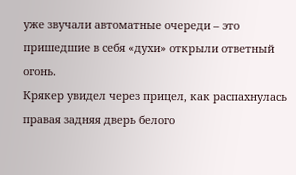уже звучали автоматные очереди – это пришедшие в себя «духи» открыли ответный огонь.
Крякер увидел через прицел, как распахнулась правая задняя дверь белого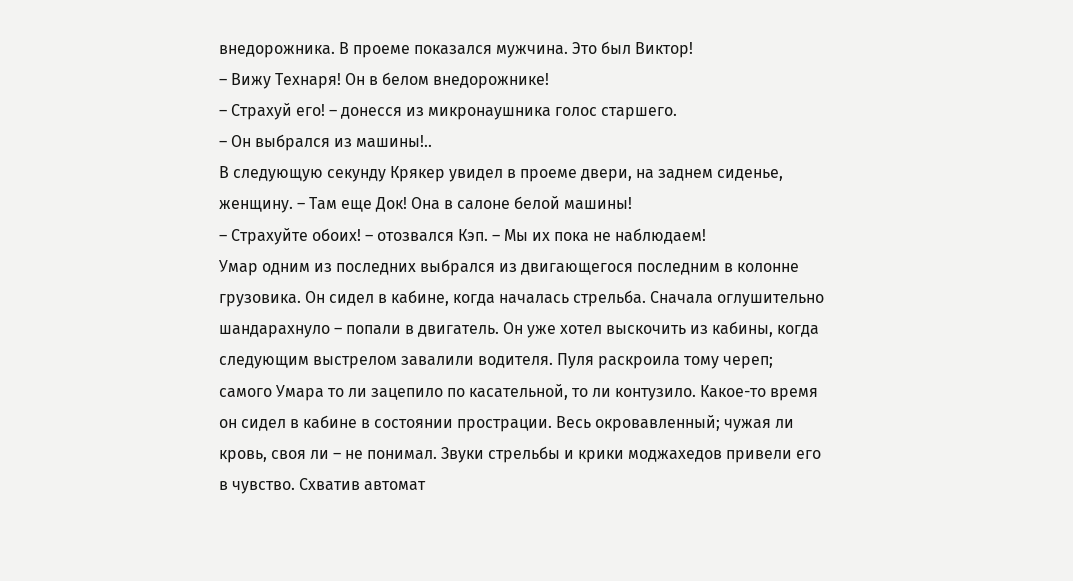внедорожника. В проеме показался мужчина. Это был Виктор!
– Вижу Технаря! Он в белом внедорожнике!
– Страхуй его! – донесся из микронаушника голос старшего.
– Он выбрался из машины!..
В следующую секунду Крякер увидел в проеме двери, на заднем сиденье, женщину. – Там еще Док! Она в салоне белой машины!
– Страхуйте обоих! – отозвался Кэп. – Мы их пока не наблюдаем!
Умар одним из последних выбрался из двигающегося последним в колонне грузовика. Он сидел в кабине, когда началась стрельба. Сначала оглушительно шандарахнуло – попали в двигатель. Он уже хотел выскочить из кабины, когда следующим выстрелом завалили водителя. Пуля раскроила тому череп; самого Умара то ли зацепило по касательной, то ли контузило. Какое-то время он сидел в кабине в состоянии прострации. Весь окровавленный; чужая ли кровь, своя ли – не понимал. Звуки стрельбы и крики моджахедов привели его в чувство. Схватив автомат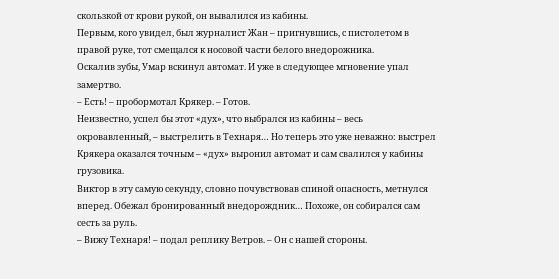скользкой от крови рукой, он вывалился из кабины.
Первым, кого увидел, был журналист Жан – пригнувшись, с пистолетом в правой руке, тот смещался к носовой части белого внедорожника.
Оскалив зубы, Умар вскинул автомат. И уже в следующее мгновение упал замертво.
– Есть! – пробормотал Крякер. – Готов.
Неизвестно, успел бы этот «дух», что выбрался из кабины – весь окровавленный, – выстрелить в Технаря… Но теперь это уже неважно: выстрел Крякера оказался точным – «дух» выронил автомат и сам свалился у кабины грузовика.
Виктор в эту самую секунду, словно почувствовав спиной опасность, метнулся вперед. Обежал бронированный внедорождник… Похоже, он собирался сам сесть за руль.
– Вижу Технаря! – подал реплику Ветров. – Он с нашей стороны.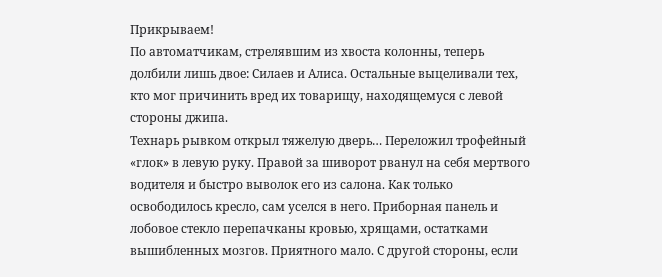Прикрываем!
По автоматчикам, стрелявшим из хвоста колонны, теперь долбили лишь двое: Силаев и Алиса. Остальные выцеливали тех, кто мог причинить вред их товарищу, находящемуся с левой стороны джипа.
Технарь рывком открыл тяжелую дверь… Переложил трофейный «глок» в левую руку. Правой за шиворот рванул на себя мертвого водителя и быстро выволок его из салона. Как только освободилось кресло, сам уселся в него. Приборная панель и лобовое стекло перепачканы кровью, хрящами, остатками вышибленных мозгов. Приятного мало. С другой стороны, если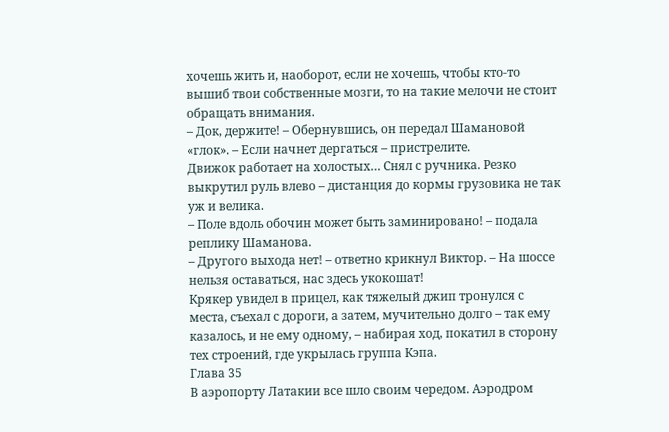хочешь жить и, наоборот, если не хочешь, чтобы кто-то вышиб твои собственные мозги, то на такие мелочи не стоит обращать внимания.
– Док, держите! – Обернувшись, он передал Шамановой «глок». – Если начнет дергаться – пристрелите.
Движок работает на холостых… Снял с ручника. Резко выкрутил руль влево – дистанция до кормы грузовика не так уж и велика.
– Поле вдоль обочин может быть заминировано! – подала реплику Шаманова.
– Другого выхода нет! – ответно крикнул Виктор. – На шоссе нельзя оставаться, нас здесь укокошат!
Крякер увидел в прицел, как тяжелый джип тронулся с места, съехал с дороги, а затем, мучительно долго – так ему казалось, и не ему одному, – набирая ход, покатил в сторону тех строений, где укрылась группа Кэпа.
Глава 35
В аэропорту Латакии все шло своим чередом. Аэродром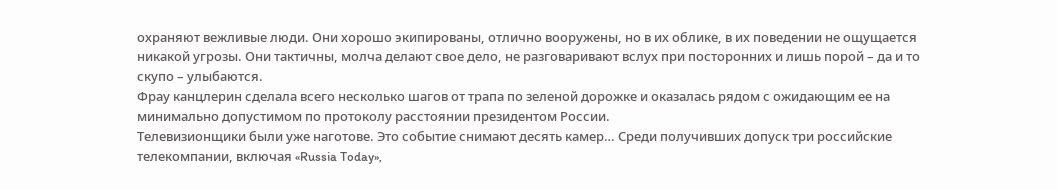охраняют вежливые люди. Они хорошо экипированы, отлично вооружены, но в их облике, в их поведении не ощущается никакой угрозы. Они тактичны, молча делают свое дело, не разговаривают вслух при посторонних и лишь порой – да и то скупо – улыбаются.
Фрау канцлерин сделала всего несколько шагов от трапа по зеленой дорожке и оказалась рядом с ожидающим ее на минимально допустимом по протоколу расстоянии президентом России.
Телевизионщики были уже наготове. Это событие снимают десять камер… Среди получивших допуск три российские телекомпании, включая «Russia Today»,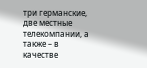три германские, две местные телекомпании, а также – в качестве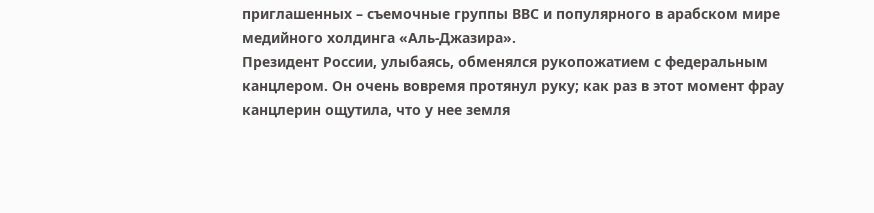приглашенных – съемочные группы BBC и популярного в арабском мире медийного холдинга «Аль-Джазира».
Президент России, улыбаясь, обменялся рукопожатием с федеральным канцлером. Он очень вовремя протянул руку; как раз в этот момент фрау канцлерин ощутила, что у нее земля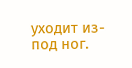уходит из-под ног.